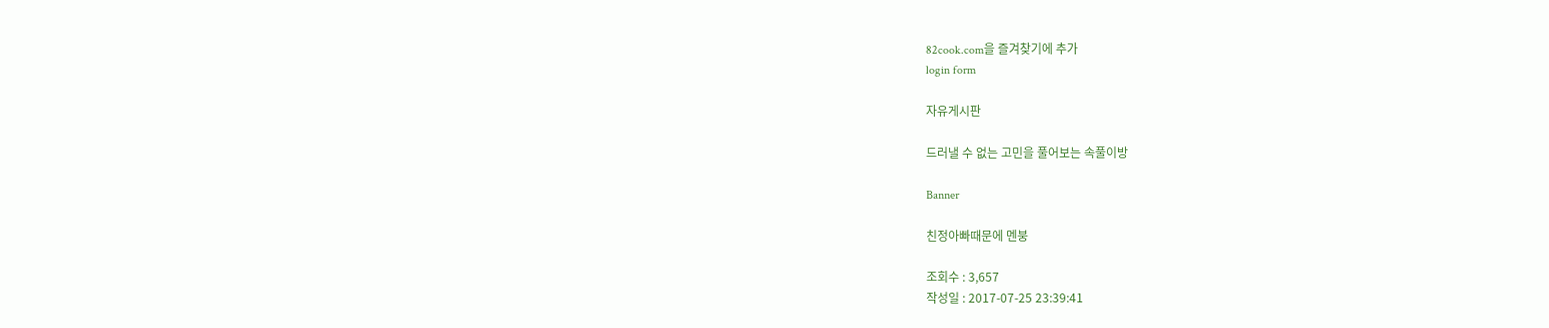82cook.com을 즐겨찾기에 추가
login form

자유게시판

드러낼 수 없는 고민을 풀어보는 속풀이방

Banner

친정아빠때문에 멘붕

조회수 : 3,657
작성일 : 2017-07-25 23:39:41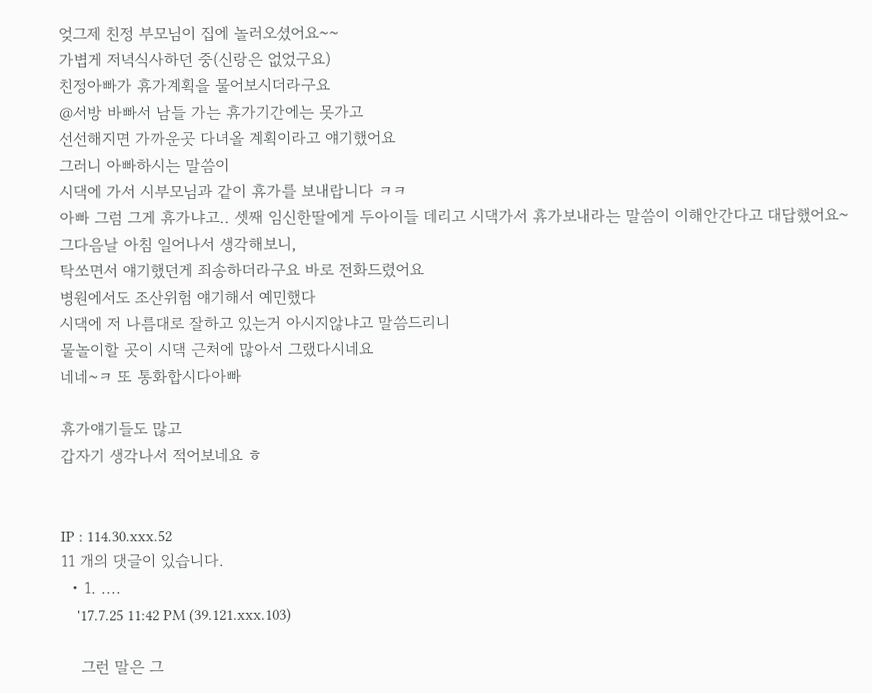엊그제 친정 부모님이 집에 놀러오셨어요~~
가볍게 저녁식사하던 중(신랑은 없었구요)
친정아빠가 휴가계획을 물어보시더라구요
@서방 바빠서 남들 가는 휴가기간에는 못가고
선선해지면 가까운곳 다녀올 계획이라고 얘기했어요
그러니 아빠하시는 말씀이
시댁에 가서 시부모님과 같이 휴가를 보내랍니다 ㅋㅋ
아빠 그럼 그게 휴가냐고.. 셋째 임신한딸에게 두아이들 데리고 시댁가서 휴가보내라는 말씀이 이해안간다고 대답했어요~
그다음날 아침 일어나서 생각해보니,
탁쏘면서 얘기했던게 죄송하더라구요 바로 전화드렸어요
병원에서도 조산위험 얘기해서 예민했다
시댁에 저 나름대로 잘하고 있는거 아시지않냐고 말씀드리니
물놀이할 곳이 시댁 근처에 많아서 그랬다시네요
네네~ㅋ 또 통화합시다아빠

휴가얘기들도 많고
갑자기 생각나서 적어보네요 ㅎ


IP : 114.30.xxx.52
11 개의 댓글이 있습니다.
  • 1. ....
    '17.7.25 11:42 PM (39.121.xxx.103)

    그런 말은 그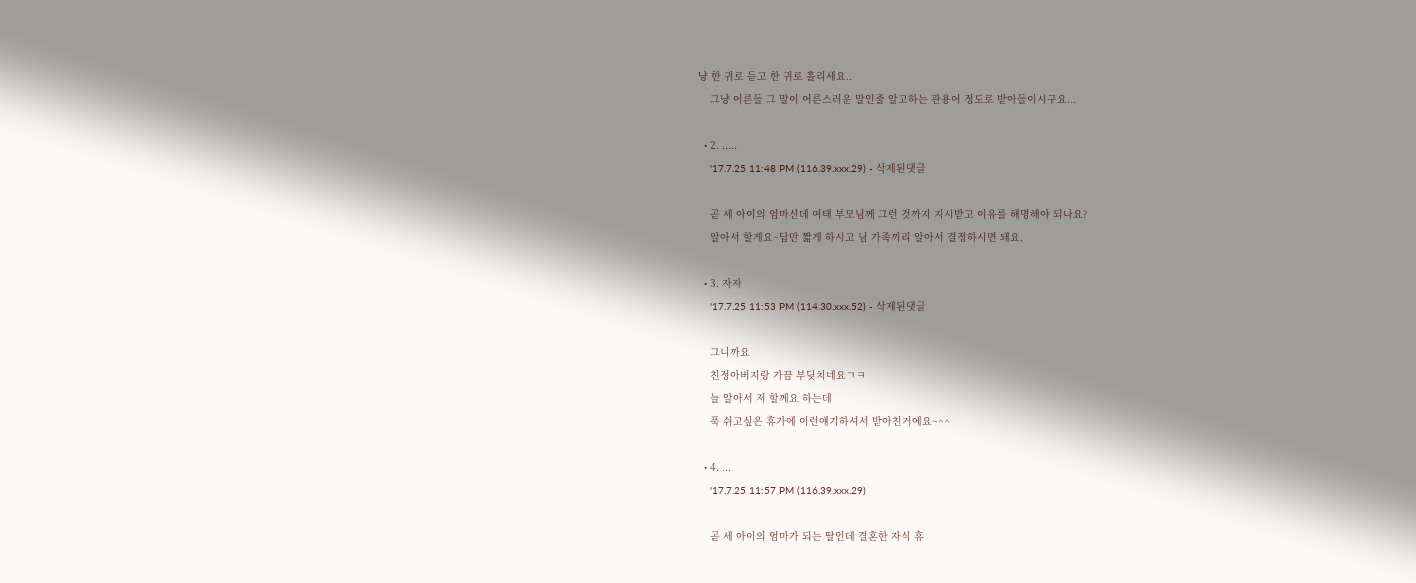냥 한 귀로 듣고 한 귀로 흘리세요..
    그냥 어른들 그 말이 어른스러운 말인줄 알고하는 관용어 정도로 받아들이시구요...

  • 2. .....
    '17.7.25 11:48 PM (116.39.xxx.29) - 삭제된댓글

    곧 세 아이의 엄마신데 여태 부모님께 그런 것까지 지시받고 이유를 해명해야 되나요?
    알아서 할게요~답만 짧게 하시고 님 가족끼리 알아서 결정하시면 돼요.

  • 3. 자자
    '17.7.25 11:53 PM (114.30.xxx.52) - 삭제된댓글

    그니까요
    친정아버지랑 가끔 부딪치네요ㄱㅋ
    늘 알아서 저 할께요 하는데
    푹 쉬고싶은 휴가에 이런얘기하셔서 받아친거에요~^^

  • 4. ...
    '17.7.25 11:57 PM (116.39.xxx.29)

    곧 세 아이의 엄마가 되는 딸인데 결혼한 자식 휴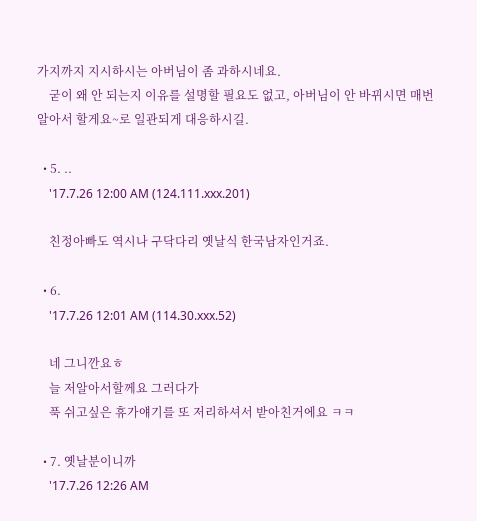가지까지 지시하시는 아버님이 좀 과하시네요.
    굳이 왜 안 되는지 이유를 설명할 필요도 없고, 아버님이 안 바뀌시면 매번 알아서 할게요~로 일관되게 대응하시길.

  • 5. ..
    '17.7.26 12:00 AM (124.111.xxx.201)

    친정아빠도 역시나 구닥다리 옛날식 한국남자인거죠.

  • 6.
    '17.7.26 12:01 AM (114.30.xxx.52)

    네 그니깐요ㅎ
    늘 저알아서할께요 그러다가
    푹 쉬고싶은 휴가얘기를 또 저리하셔서 받아친거에요 ㅋㅋ

  • 7. 옛날분이니까
    '17.7.26 12:26 AM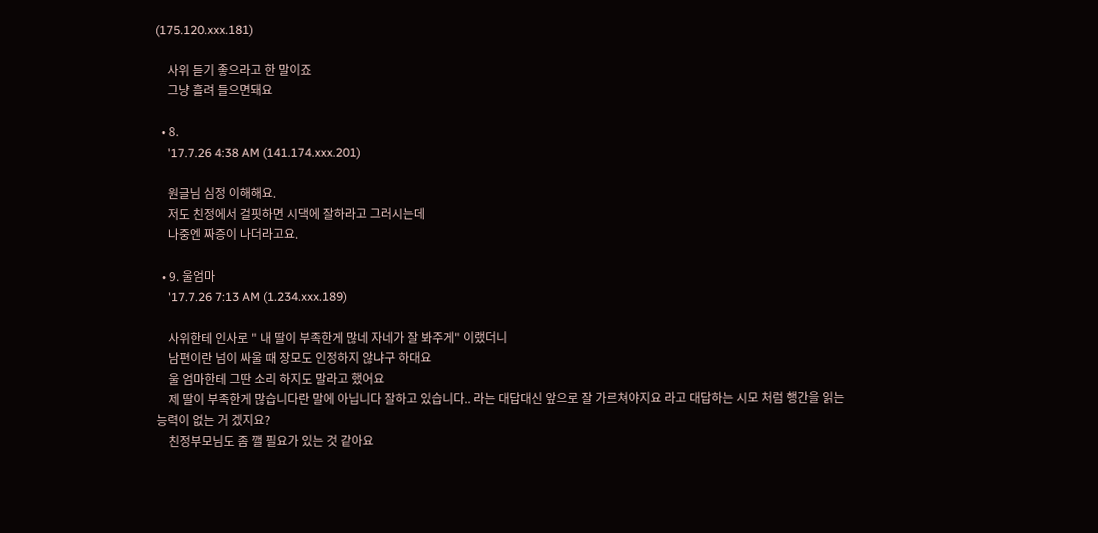(175.120.xxx.181)

    사위 듣기 좋으라고 한 말이죠
    그냥 흘려 들으면돼요

  • 8.
    '17.7.26 4:38 AM (141.174.xxx.201)

    원글님 심정 이해해요.
    저도 친정에서 걸핏하면 시댁에 잘하라고 그러시는데
    나중엔 짜증이 나더라고요.

  • 9. 울엄마
    '17.7.26 7:13 AM (1.234.xxx.189)

    사위한테 인사로 " 내 딸이 부족한게 많네 자네가 잘 봐주게" 이랬더니
    남편이란 넘이 싸울 때 장모도 인정하지 않냐구 하대요
    울 엄마한테 그딴 소리 하지도 말라고 했어요
    제 딸이 부족한게 많습니다란 말에 아닙니다 잘하고 있습니다.. 라는 대답대신 앞으로 잘 가르쳐야지요 라고 대답하는 시모 처럼 행간을 읽는 능력이 없는 거 겠지요?
    친정부모님도 좀 깰 필요가 있는 것 같아요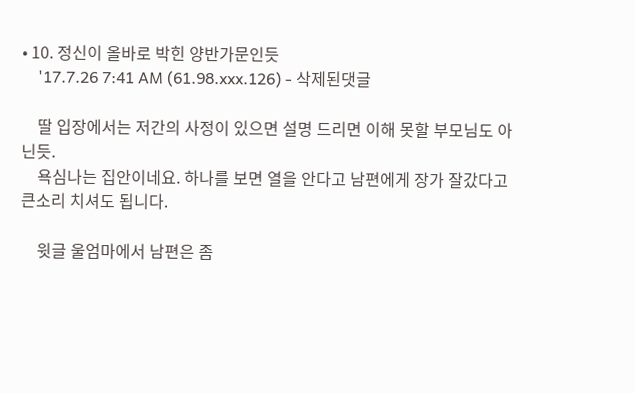• 10. 정신이 올바로 박힌 양반가문인듯
    '17.7.26 7:41 AM (61.98.xxx.126) - 삭제된댓글

    딸 입장에서는 저간의 사정이 있으면 설명 드리면 이해 못할 부모님도 아닌듯.
    욕심나는 집안이네요. 하나를 보면 열을 안다고 남편에게 장가 잘갔다고 큰소리 치셔도 됩니다.

    윗글 울엄마에서 남편은 좀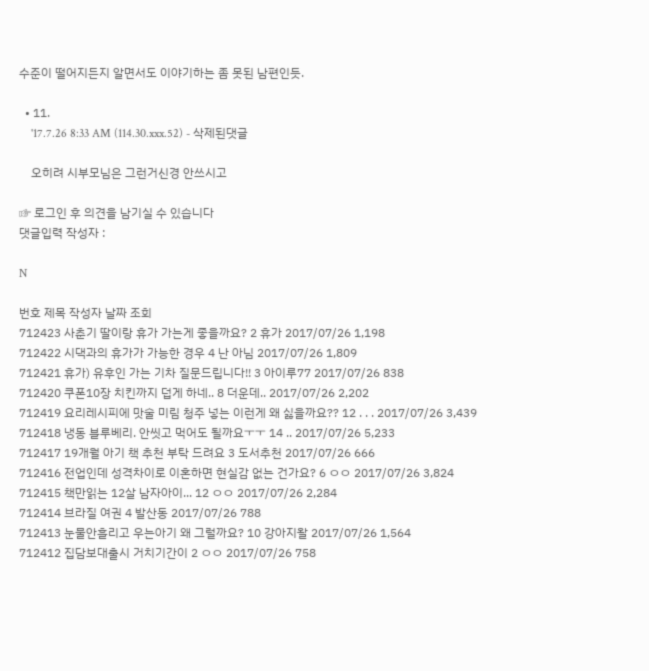수준이 떨어지든지 알면서도 이야기하는 좀 못된 남편인듯.

  • 11.
    '17.7.26 8:33 AM (114.30.xxx.52) - 삭제된댓글

    오히려 시부모님은 그런거신경 안쓰시고

☞ 로그인 후 의견을 남기실 수 있습니다
댓글입력 작성자 :

N

번호 제목 작성자 날짜 조회
712423 사춘기 딸이랑 휴가 가는게 좋을까요? 2 휴가 2017/07/26 1,198
712422 시댁과의 휴가가 가능한 경우 4 난 아님 2017/07/26 1,809
712421 휴가) 유후인 가는 기차 질문드립니다!! 3 아이루77 2017/07/26 838
712420 쿠폰10장 치킨까지 덥게 하네.. 8 더운데.. 2017/07/26 2,202
712419 요리레시피에 맛술 미림 청주 넣는 이런게 왜 싫을까요?? 12 . . . 2017/07/26 3,439
712418 냉동 블루베리. 안씻고 먹어도 될까요ㅜㅜ 14 .. 2017/07/26 5,233
712417 19개월 아기 책 추천 부탁 드려요 3 도서추천 2017/07/26 666
712416 전업인데 성격차이로 이혼하면 현실감 없는 건가요? 6 ㅇㅇ 2017/07/26 3,824
712415 책만읽는 12살 남자아이... 12 ㅇㅇ 2017/07/26 2,284
712414 브라질 여권 4 발산동 2017/07/26 788
712413 눈물안흘리고 우는아기 왜 그럴까요? 10 강아지왈 2017/07/26 1,564
712412 집담보대출시 거치기간이 2 ㅇㅇ 2017/07/26 758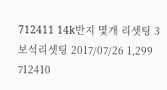712411 14k반지 몇개 리셋팅 3 보석리셋팅 2017/07/26 1,299
712410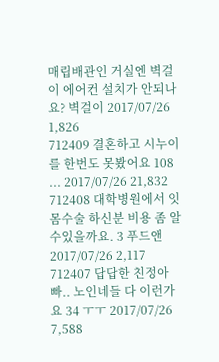매립배관인 거실엔 벽걸이 에어컨 설치가 안되나요? 벽걸이 2017/07/26 1,826
712409 결혼하고 시누이를 한번도 못봤어요 108 ... 2017/07/26 21,832
712408 대학병원에서 잇몸수술 하신분 비용 좀 알수있을까요. 3 푸드앤 2017/07/26 2,117
712407 답답한 친정아빠.. 노인네들 다 이런가요 34 ㅜㅜ 2017/07/26 7,588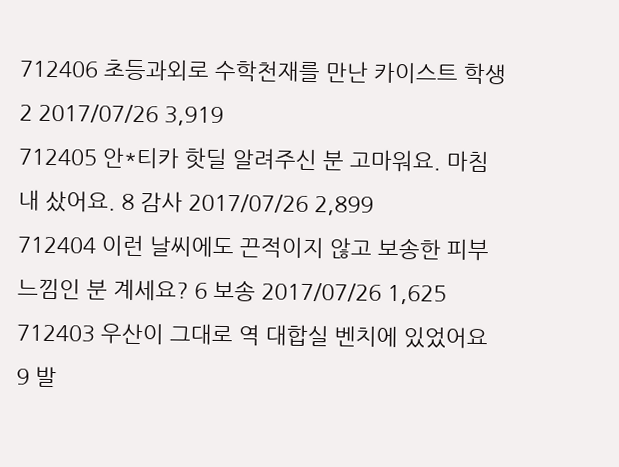712406 초등과외로 수학천재를 만난 카이스트 학생 2 2017/07/26 3,919
712405 안*티카 핫딜 알려주신 분 고마워요. 마침내 샀어요. 8 감사 2017/07/26 2,899
712404 이런 날씨에도 끈적이지 않고 보송한 피부느낌인 분 계세요? 6 보송 2017/07/26 1,625
712403 우산이 그대로 역 대합실 벤치에 있었어요 9 발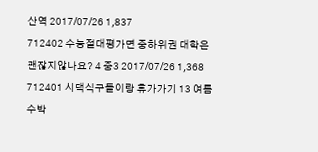산역 2017/07/26 1,837
712402 수능절대평가면 중하위권 대학은 괜잖지않나요? 4 중3 2017/07/26 1,368
712401 시댁식구들이랑 휴가가기 13 여름수박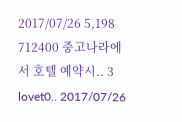2017/07/26 5,198
712400 중고나라에서 호텔 예약시.. 3 lovet0.. 2017/07/26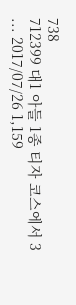738
712399 대1 아들 1종 티자 코스에서 3 ... 2017/07/26 1,159